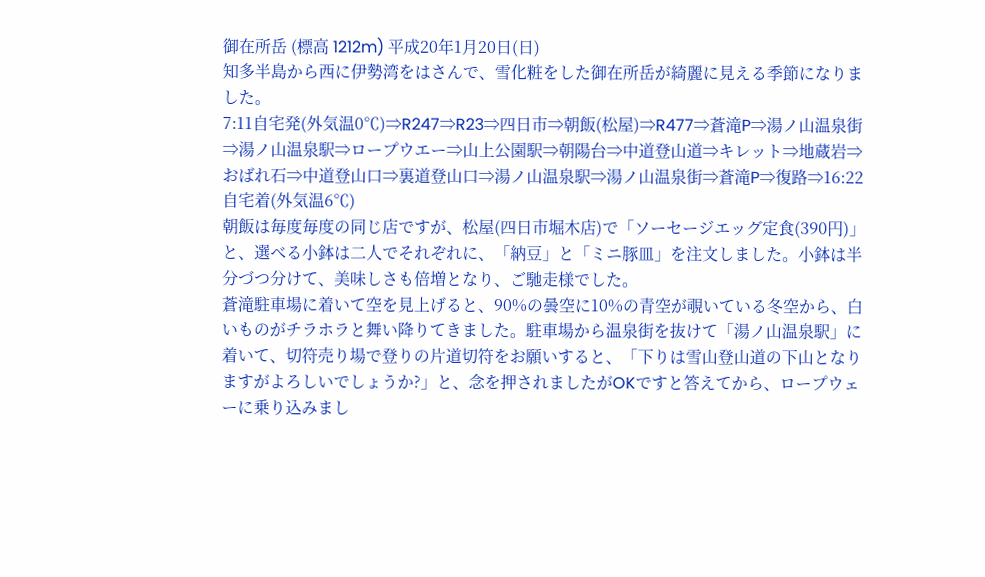御在所岳 (標高 1212m) 平成20年1月20日(日)
知多半島から西に伊勢湾をはさんで、雪化粧をした御在所岳が綺麗に見える季節になりました。
7:11自宅発(外気温0℃)⇒R247⇒R23⇒四日市⇒朝飯(松屋)⇒R477⇒蒼滝P⇒湯ノ山温泉街⇒湯ノ山温泉駅⇒ロープウエー⇒山上公園駅⇒朝陽台⇒中道登山道⇒キレット⇒地蔵岩⇒おばれ石⇒中道登山口⇒裏道登山口⇒湯ノ山温泉駅⇒湯ノ山温泉街⇒蒼滝P⇒復路⇒16:22自宅着(外気温6℃)
朝飯は毎度毎度の同じ店ですが、松屋(四日市堀木店)で「ソーセージエッグ定食(390円)」と、選べる小鉢は二人でそれぞれに、「納豆」と「ミニ豚皿」を注文しました。小鉢は半分づつ分けて、美味しさも倍増となり、ご馳走様でした。
蒼滝駐車場に着いて空を見上げると、90%の曇空に10%の青空が覗いている冬空から、白いものがチラホラと舞い降りてきました。駐車場から温泉街を抜けて「湯ノ山温泉駅」に着いて、切符売り場で登りの片道切符をお願いすると、「下りは雪山登山道の下山となりますがよろしいでしょうか?」と、念を押されましたがOKですと答えてから、ロープウェーに乗り込みまし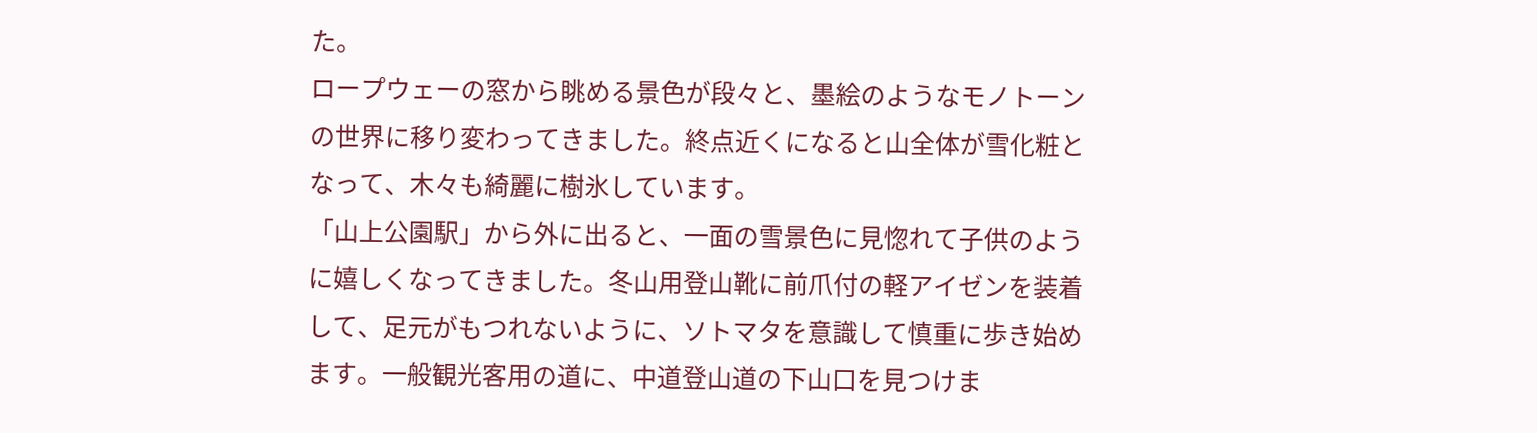た。
ロープウェーの窓から眺める景色が段々と、墨絵のようなモノトーンの世界に移り変わってきました。終点近くになると山全体が雪化粧となって、木々も綺麗に樹氷しています。
「山上公園駅」から外に出ると、一面の雪景色に見惚れて子供のように嬉しくなってきました。冬山用登山靴に前爪付の軽アイゼンを装着して、足元がもつれないように、ソトマタを意識して慎重に歩き始めます。一般観光客用の道に、中道登山道の下山口を見つけま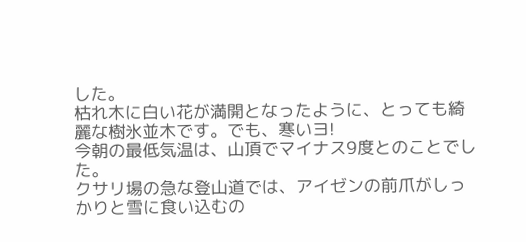した。
枯れ木に白い花が満開となったように、とっても綺麗な樹氷並木です。でも、寒いヨ!
今朝の最低気温は、山頂でマイナス9度とのことでした。
クサリ場の急な登山道では、アイゼンの前爪がしっかりと雪に食い込むの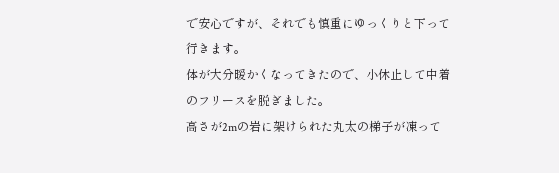で安心ですが、それでも慎重にゆっくりと下って行きます。
体が大分暖かくなってきたので、小休止して中着のフリースを脱ぎました。
高さが2mの岩に架けられた丸太の梯子が凍って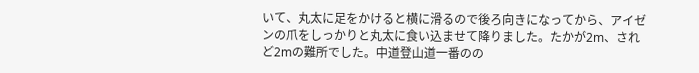いて、丸太に足をかけると横に滑るので後ろ向きになってから、アイゼンの爪をしっかりと丸太に食い込ませて降りました。たかが2m、されど2mの難所でした。中道登山道一番のの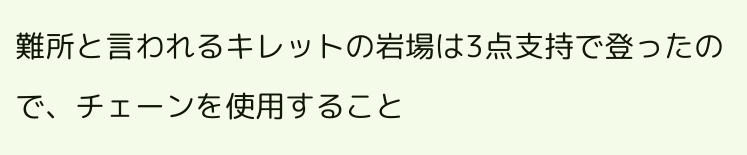難所と言われるキレットの岩場は3点支持で登ったので、チェーンを使用すること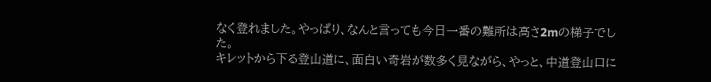なく登れました。やっぱり、なんと言っても今日一番の難所は高さ2mの梯子でした。
キレットから下る登山道に、面白い奇岩が数多く見ながら、やっと、中道登山口に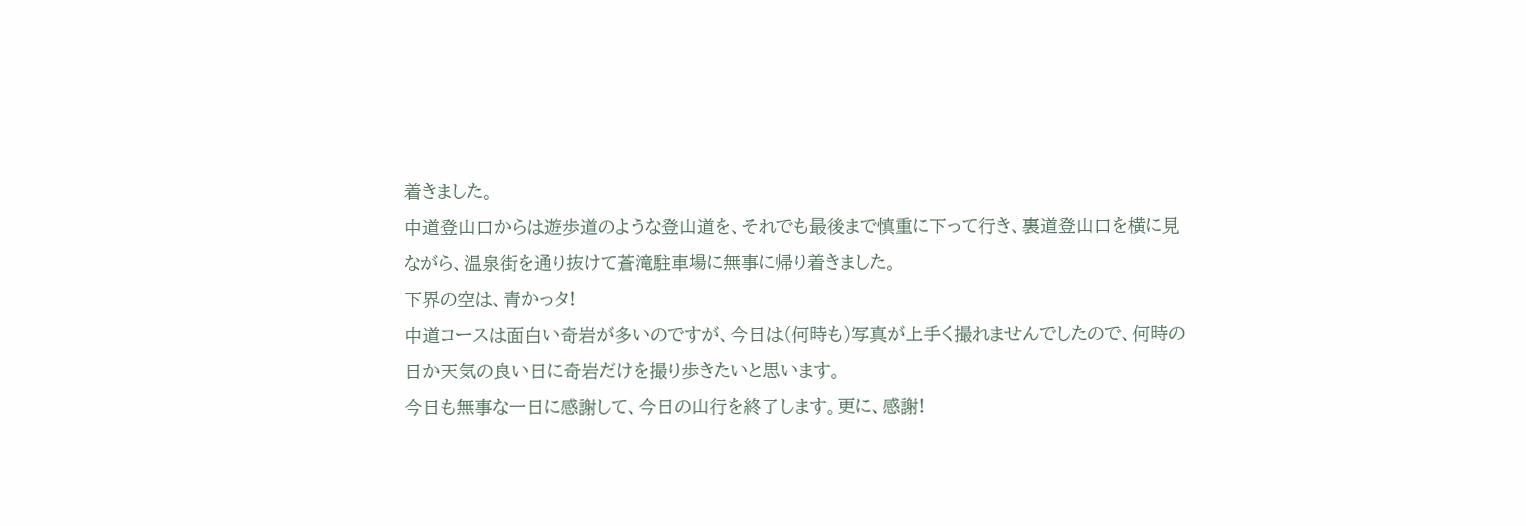着きました。
中道登山口からは遊歩道のような登山道を、それでも最後まで慎重に下って行き、裏道登山口を横に見ながら、温泉街を通り抜けて蒼滝駐車場に無事に帰り着きました。
下界の空は、青かっタ!
中道コースは面白い奇岩が多いのですが、今日は(何時も)写真が上手く撮れませんでしたので、何時の日か天気の良い日に奇岩だけを撮り歩きたいと思います。
今日も無事な一日に感謝して、今日の山行を終了します。更に、感謝!